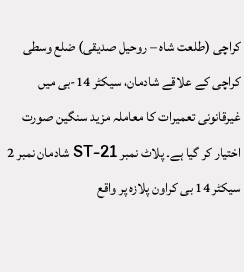کراچی (طلعت شاہ – روحیل صدیقی) ضلع وسطی کراچی کے علاقے شادمان، سیکٹر 14-بی میں غیرقانونی تعمیرات کا معاملہ مزید سنگین صورت اختیار کر گیا ہے۔ پلاٹ نمبر ST-21 شادمان نمبر 2 سیکٹر 14 بی کراون پلازہ پر واقع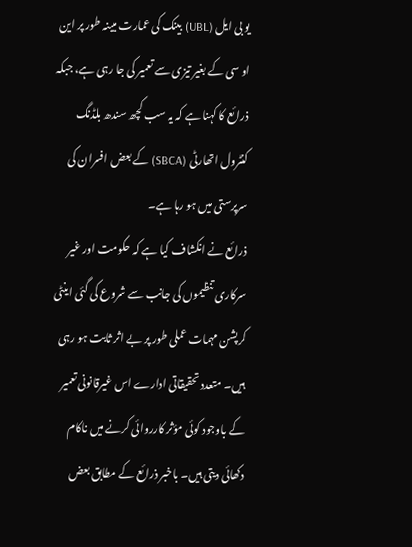یو بی ایل (UBL) بینک کی عمارت مبینہ طور پر این او سی کے بغیر تیزی سے تعمیر کی جا رہی ہے، جبکہ ذرائع کا کہنا ہے کہ یہ سب کچھ سندھ بلڈنگ کنٹرول اتھارٹی (SBCA) کے بعض افسران کی سرپرستی میں ہو رہا ہے۔
ذرائع نے انکشاف کیا ہے کہ حکومت اور غیر سرکاری تنظیموں کی جانب سے شروع کی گئی اینٹی کرپشن مہمات عملی طور پر بے اثر ثابت ہو رہی ہیں۔ متعدد تحقیقاتی ادارے اس غیرقانونی تعمیر کے باوجود کوئی مؤثر کارروائی کرنے میں ناکام دکھائی دیتی ہیں۔ باخبر ذرائع کے مطابق بعض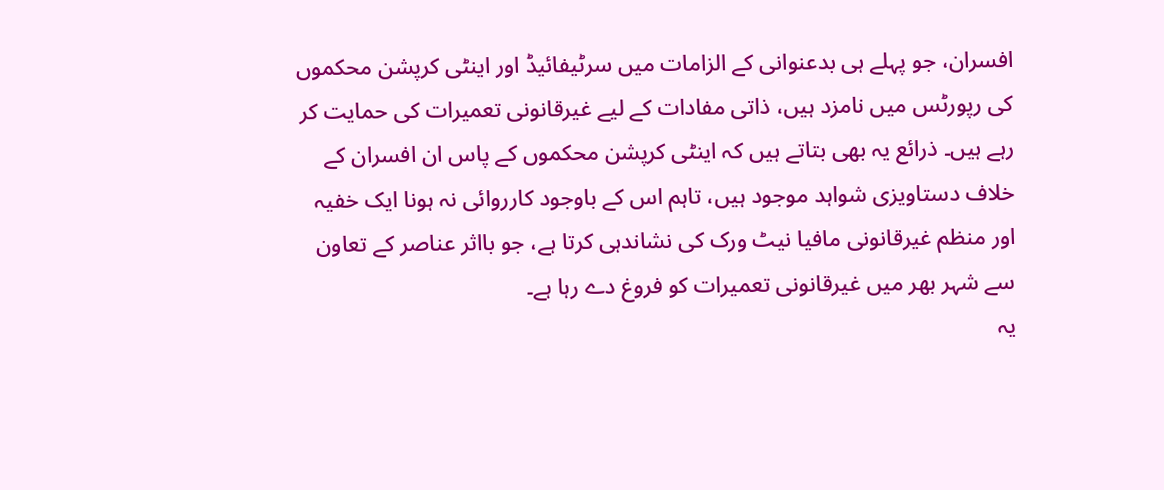افسران، جو پہلے ہی بدعنوانی کے الزامات میں سرٹیفائیڈ اور اینٹی کرپشن محکموں کی رپورٹس میں نامزد ہیں، ذاتی مفادات کے لیے غیرقانونی تعمیرات کی حمایت کر رہے ہیں۔ ذرائع یہ بھی بتاتے ہیں کہ اینٹی کرپشن محکموں کے پاس ان افسران کے خلاف دستاویزی شواہد موجود ہیں، تاہم اس کے باوجود کارروائی نہ ہونا ایک خفیہ اور منظم غیرقانونی مافیا نیٹ ورک کی نشاندہی کرتا ہے، جو بااثر عناصر کے تعاون سے شہر بھر میں غیرقانونی تعمیرات کو فروغ دے رہا ہے۔
یہ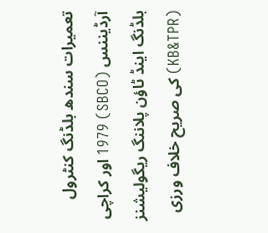تعمیرات سندھ بلڈنگ کنٹرول آرڈیننس (SBCO) 1979 اور کراچی بلڈنگ اینڈ ٹاؤن پلاننگ ریگولیشنز (KB&TPR) کی صریح خلاف ورزی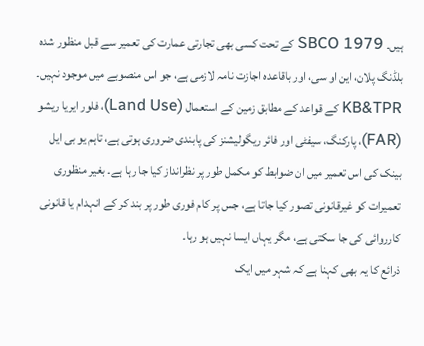ہیں۔ SBCO 1979 کے تحت کسی بھی تجارتی عمارت کی تعمیر سے قبل منظور شدہ بلڈنگ پلان، این او سی، اور باقاعدہ اجازت نامہ لازمی ہے، جو اس منصوبے میں موجود نہیں۔ KB&TPR کے قواعد کے مطابق زمین کے استعمال (Land Use)، فلور ایریا ریشو (FAR)، پارکنگ، سیفٹی اور فائر ریگولیشنز کی پابندی ضروری ہوتی ہے، تاہم یو بی ایل بینک کی اس تعمیر میں ان ضوابط کو مکمل طور پر نظرانداز کیا جا رہا ہے۔ بغیر منظوری تعمیرات کو غیرقانونی تصور کیا جاتا ہے، جس پر کام فوری طور پر بند کر کے انہدام یا قانونی کارروائی کی جا سکتی ہے، مگر یہاں ایسا نہیں ہو رہا۔
ذرائع کا یہ بھی کہنا ہے کہ شہر میں ایک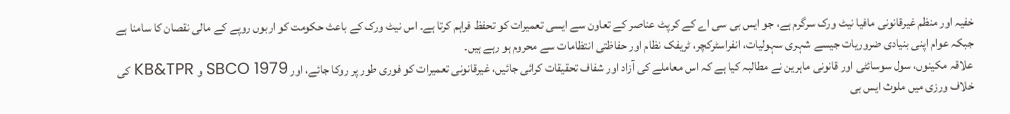خفیہ اور منظم غیرقانونی مافیا نیٹ ورک سرگرم ہے، جو ایس بی سی اے کے کرپٹ عناصر کے تعاون سے ایسی تعمیرات کو تحفظ فراہم کرتا ہے۔ اس نیٹ ورک کے باعث حکومت کو اربوں روپے کے مالی نقصان کا سامنا ہے جبکہ عوام اپنی بنیادی ضروریات جیسے شہری سہولیات، انفراسٹرکچر، ٹریفک نظام اور حفاظتی انتظامات سے محروم ہو رہے ہیں۔
علاقہ مکینوں، سول سوسائٹی اور قانونی ماہرین نے مطالبہ کیا ہے کہ اس معاملے کی آزاد اور شفاف تحقیقات کرائی جائیں، غیرقانونی تعمیرات کو فوری طور پر روکا جائے، اور SBCO 1979 و KB&TPR کی خلاف ورزی میں ملوث ایس بی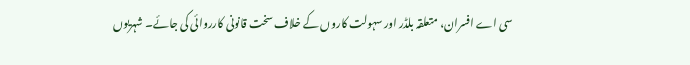سی اے افسران، متعلقہ بلڈر اور سہولت کاروں کے خلاف سخت قانونی کارروائی کی جائے۔ شہریوں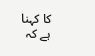کا کہنا ہے کہ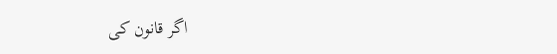اگر قانون کی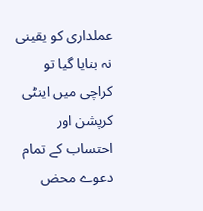عملداری کو یقینی نہ بنایا گیا تو کراچی میں اینٹی کرپشن اور احتساب کے تمام دعوے محض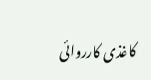کاغذی کارروائی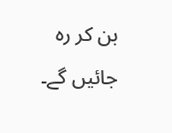بن کر رہ جائیں گے۔